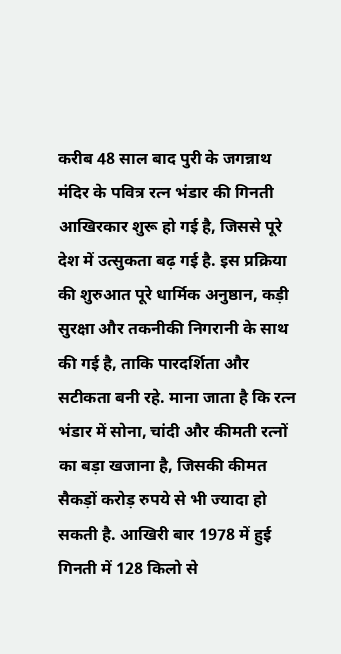करीब 48 साल बाद पुरी के जगन्नाथ मंदिर के पवित्र रत्न भंडार की गिनती आखिरकार शुरू हो गई है, जिससे पूरे देश में उत्सुकता बढ़ गई है. इस प्रक्रिया की शुरुआत पूरे धार्मिक अनुष्ठान, कड़ी सुरक्षा और तकनीकी निगरानी के साथ की गई है, ताकि पारदर्शिता और सटीकता बनी रहे. माना जाता है कि रत्न भंडार में सोना, चांदी और कीमती रत्नों का बड़ा खजाना है, जिसकी कीमत सैकड़ों करोड़ रुपये से भी ज्यादा हो सकती है. आखिरी बार 1978 में हुई गिनती में 128 किलो से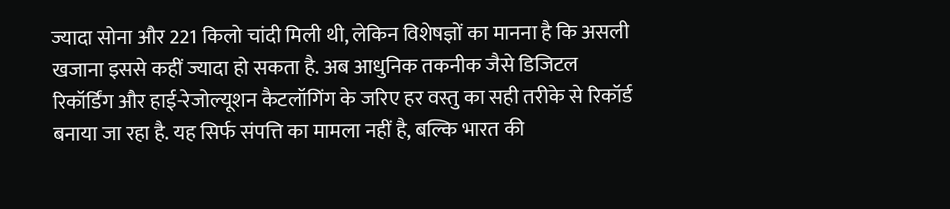ज्यादा सोना और 221 किलो चांदी मिली थी, लेकिन विशेषज्ञों का मानना है कि असली खजाना इससे कहीं ज्यादा हो सकता है. अब आधुनिक तकनीक जैसे डिजिटल रिकॉर्डिंग और हाई-रेजोल्यूशन कैटलॉगिंग के जरिए हर वस्तु का सही तरीके से रिकॉर्ड बनाया जा रहा है. यह सिर्फ संपत्ति का मामला नहीं है, बल्कि भारत की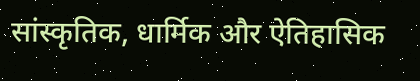सांस्कृतिक, धार्मिक और ऐतिहासिक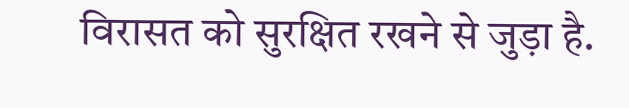विरासत को सुरक्षित रखने से जुड़ा है.